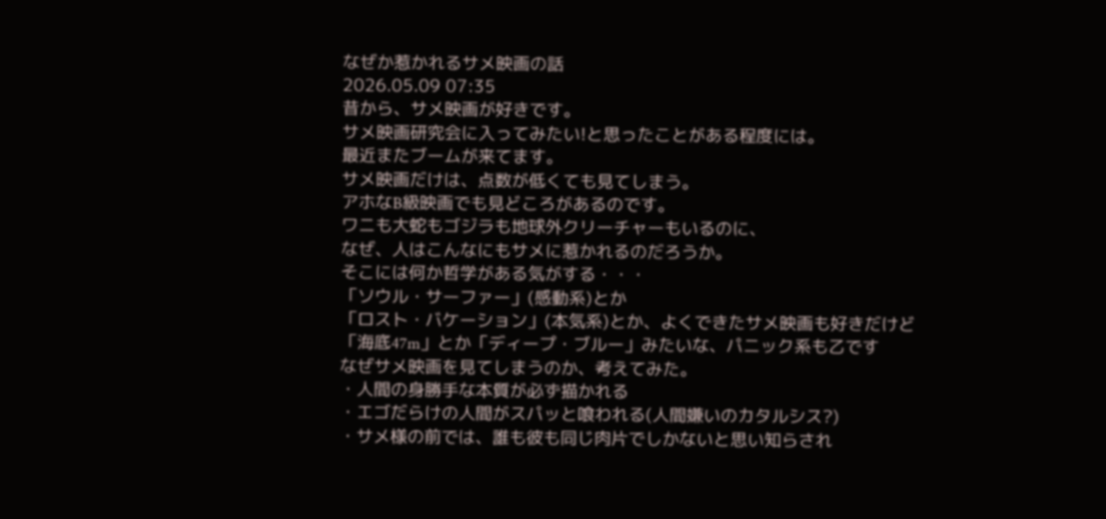なぜか惹かれるサメ映画の話
2026.05.09 07:35
昔から、サメ映画が好きです。
サメ映画研究会に入ってみたい!と思ったことがある程度には。
最近またブームが来てます。
サメ映画だけは、点数が低くても見てしまう。
アホなB級映画でも見どころがあるのです。
ワニも大蛇もゴジラも地球外クリーチャーもいるのに、
なぜ、人はこんなにもサメに惹かれるのだろうか。
そこには何か哲学がある気がする・・・
「ソウル・サーファー」(感動系)とか
「ロスト・バケーション」(本気系)とか、よくできたサメ映画も好きだけど
「海底47m」とか「ディープ・ブルー」みたいな、パニック系も乙です
なぜサメ映画を見てしまうのか、考えてみた。
・人間の身勝手な本質が必ず描かれる
・エゴだらけの人間がスパッと喰われる(人間嫌いのカタルシス?)
・サメ様の前では、誰も彼も同じ肉片でしかないと思い知らされ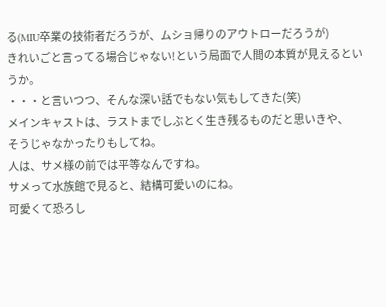る(MIU卒業の技術者だろうが、ムショ帰りのアウトローだろうが)
きれいごと言ってる場合じゃない!という局面で人間の本質が見えるというか。
・・・と言いつつ、そんな深い話でもない気もしてきた(笑)
メインキャストは、ラストまでしぶとく生き残るものだと思いきや、
そうじゃなかったりもしてね。
人は、サメ様の前では平等なんですね。
サメって水族館で見ると、結構可愛いのにね。
可愛くて恐ろし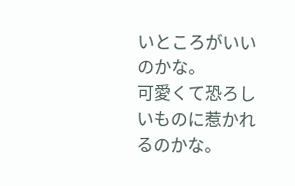いところがいいのかな。
可愛くて恐ろしいものに惹かれるのかな。